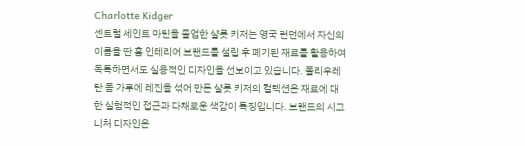Charlotte Kidger
센트럴 세인트 마틴을 졸업한 샬롯 키저는 영국 런던에서 자신의 이름을 딴 홈 인테리어 브랜드를 설립 후 폐기된 재료를 활용하여 독특하면서도 실용적인 디자인을 선보이고 있습니다. 폴리우레탄 폼 가루에 레진을 섞어 만든 샬롯 키저의 컬렉션은 재료에 대한 실험적인 접근과 다채로운 색감이 특징입니다. 브랜드의 시그니처 디자인은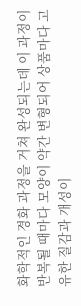화학적인 경화 과정을 거쳐 완성되는데 이 과정이 반복될 때마다 모양이 약간 변형되어 상품마다 고유한 질감과 개성이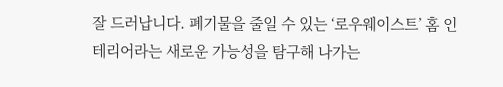잘 드러납니다. 폐기물을 줄일 수 있는 ‘로우웨이스트’ 홈 인테리어라는 새로운 가능성을 탐구해 나가는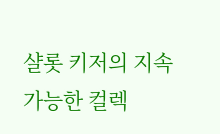샬롯 키저의 지속가능한 컬렉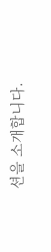션을 소개합니다.